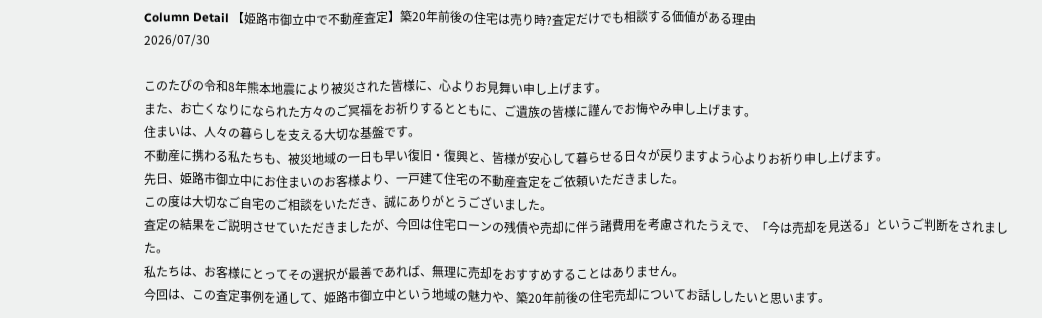Column Detail 【姫路市御立中で不動産査定】築20年前後の住宅は売り時?査定だけでも相談する価値がある理由
2026/07/30

このたびの令和8年熊本地震により被災された皆様に、心よりお見舞い申し上げます。
また、お亡くなりになられた方々のご冥福をお祈りするとともに、ご遺族の皆様に謹んでお悔やみ申し上げます。
住まいは、人々の暮らしを支える大切な基盤です。
不動産に携わる私たちも、被災地域の一日も早い復旧・復興と、皆様が安心して暮らせる日々が戻りますよう心よりお祈り申し上げます。
先日、姫路市御立中にお住まいのお客様より、一戸建て住宅の不動産査定をご依頼いただきました。
この度は大切なご自宅のご相談をいただき、誠にありがとうございました。
査定の結果をご説明させていただきましたが、今回は住宅ローンの残債や売却に伴う諸費用を考慮されたうえで、「今は売却を見送る」というご判断をされました。
私たちは、お客様にとってその選択が最善であれば、無理に売却をおすすめすることはありません。
今回は、この査定事例を通して、姫路市御立中という地域の魅力や、築20年前後の住宅売却についてお話ししたいと思います。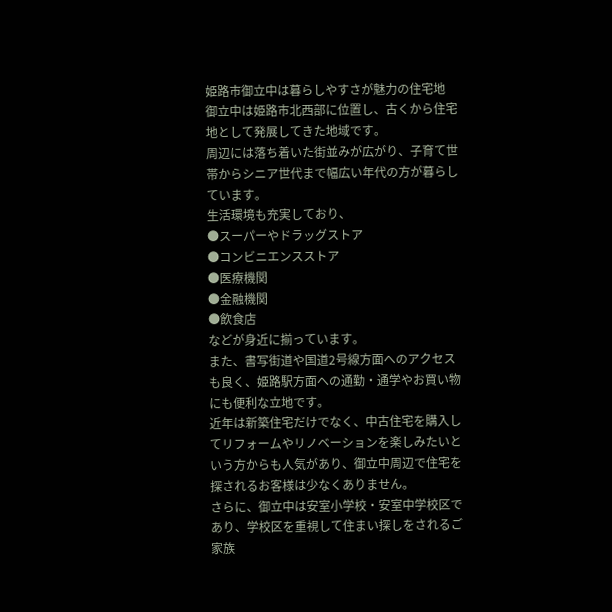姫路市御立中は暮らしやすさが魅力の住宅地
御立中は姫路市北西部に位置し、古くから住宅地として発展してきた地域です。
周辺には落ち着いた街並みが広がり、子育て世帯からシニア世代まで幅広い年代の方が暮らしています。
生活環境も充実しており、
●スーパーやドラッグストア
●コンビニエンスストア
●医療機関
●金融機関
●飲食店
などが身近に揃っています。
また、書写街道や国道2号線方面へのアクセスも良く、姫路駅方面への通勤・通学やお買い物にも便利な立地です。
近年は新築住宅だけでなく、中古住宅を購入してリフォームやリノベーションを楽しみたいという方からも人気があり、御立中周辺で住宅を探されるお客様は少なくありません。
さらに、御立中は安室小学校・安室中学校区であり、学校区を重視して住まい探しをされるご家族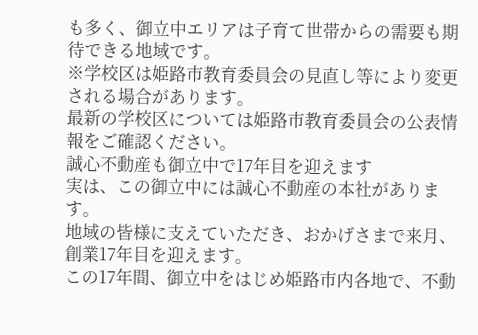も多く、御立中エリアは子育て世帯からの需要も期待できる地域です。
※学校区は姫路市教育委員会の見直し等により変更される場合があります。
最新の学校区については姫路市教育委員会の公表情報をご確認ください。
誠心不動産も御立中で17年目を迎えます
実は、この御立中には誠心不動産の本社があります。
地域の皆様に支えていただき、おかげさまで来月、創業17年目を迎えます。
この17年間、御立中をはじめ姫路市内各地で、不動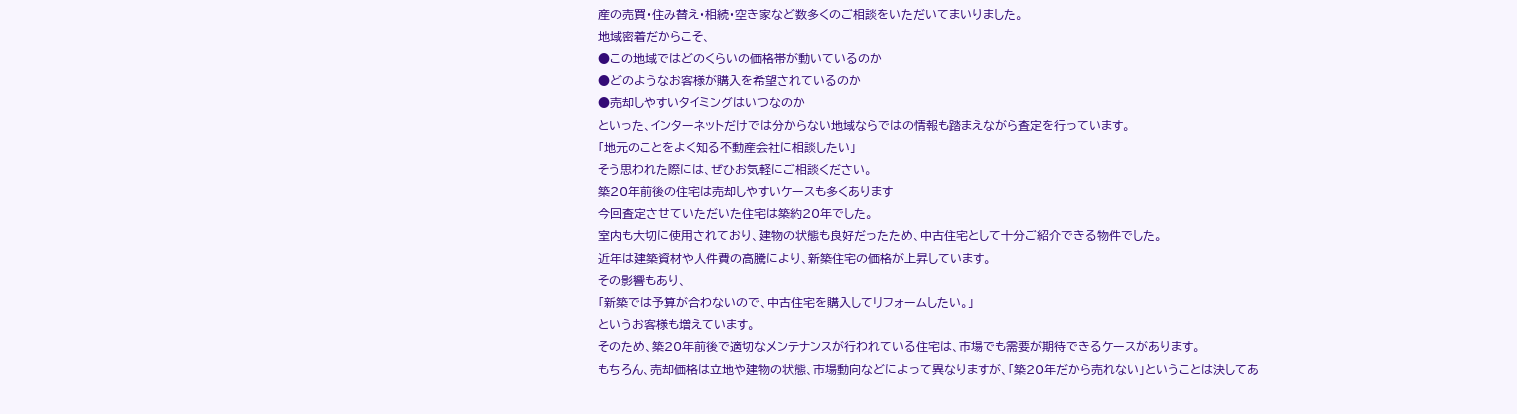産の売買・住み替え・相続・空き家など数多くのご相談をいただいてまいりました。
地域密着だからこそ、
●この地域ではどのくらいの価格帯が動いているのか
●どのようなお客様が購入を希望されているのか
●売却しやすいタイミングはいつなのか
といった、インターネットだけでは分からない地域ならではの情報も踏まえながら査定を行っています。
「地元のことをよく知る不動産会社に相談したい」
そう思われた際には、ぜひお気軽にご相談ください。
築20年前後の住宅は売却しやすいケースも多くあります
今回査定させていただいた住宅は築約20年でした。
室内も大切に使用されており、建物の状態も良好だったため、中古住宅として十分ご紹介できる物件でした。
近年は建築資材や人件費の高騰により、新築住宅の価格が上昇しています。
その影響もあり、
「新築では予算が合わないので、中古住宅を購入してリフォームしたい。」
というお客様も増えています。
そのため、築20年前後で適切なメンテナンスが行われている住宅は、市場でも需要が期待できるケースがあります。
もちろん、売却価格は立地や建物の状態、市場動向などによって異なりますが、「築20年だから売れない」ということは決してあ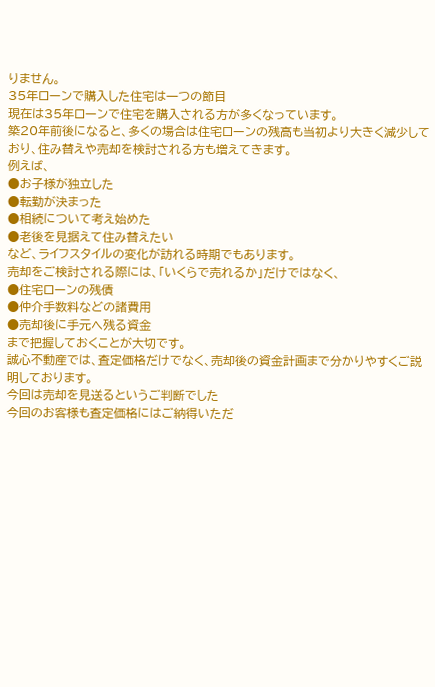りません。
35年ローンで購入した住宅は一つの節目
現在は35年ローンで住宅を購入される方が多くなっています。
築20年前後になると、多くの場合は住宅ローンの残高も当初より大きく減少しており、住み替えや売却を検討される方も増えてきます。
例えば、
●お子様が独立した
●転勤が決まった
●相続について考え始めた
●老後を見据えて住み替えたい
など、ライフスタイルの変化が訪れる時期でもあります。
売却をご検討される際には、「いくらで売れるか」だけではなく、
●住宅ローンの残債
●仲介手数料などの諸費用
●売却後に手元へ残る資金
まで把握しておくことが大切です。
誠心不動産では、査定価格だけでなく、売却後の資金計画まで分かりやすくご説明しております。
今回は売却を見送るというご判断でした
今回のお客様も査定価格にはご納得いただ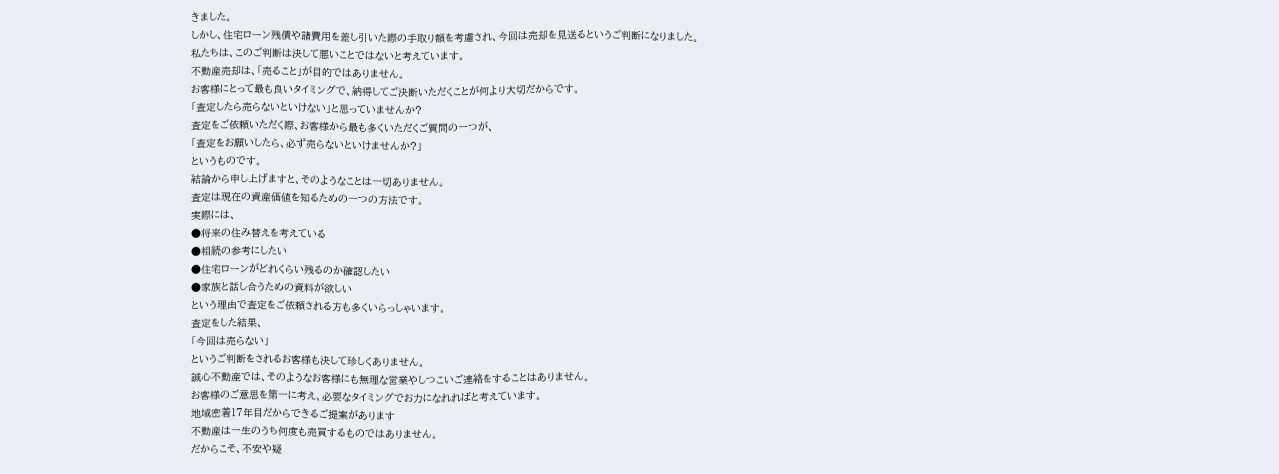きました。
しかし、住宅ローン残債や諸費用を差し引いた際の手取り額を考慮され、今回は売却を見送るというご判断になりました。
私たちは、このご判断は決して悪いことではないと考えています。
不動産売却は、「売ること」が目的ではありません。
お客様にとって最も良いタイミングで、納得してご決断いただくことが何より大切だからです。
「査定したら売らないといけない」と思っていませんか?
査定をご依頼いただく際、お客様から最も多くいただくご質問の一つが、
「査定をお願いしたら、必ず売らないといけませんか?」
というものです。
結論から申し上げますと、そのようなことは一切ありません。
査定は現在の資産価値を知るための一つの方法です。
実際には、
●将来の住み替えを考えている
●相続の参考にしたい
●住宅ローンがどれくらい残るのか確認したい
●家族と話し合うための資料が欲しい
という理由で査定をご依頼される方も多くいらっしゃいます。
査定をした結果、
「今回は売らない」
というご判断をされるお客様も決して珍しくありません。
誠心不動産では、そのようなお客様にも無理な営業やしつこいご連絡をすることはありません。
お客様のご意思を第一に考え、必要なタイミングでお力になれればと考えています。
地域密着17年目だからできるご提案があります
不動産は一生のうち何度も売買するものではありません。
だからこそ、不安や疑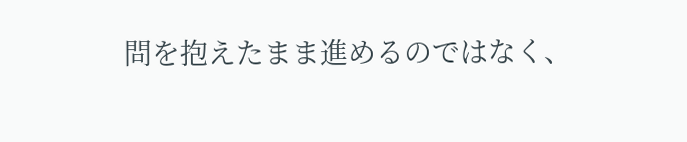問を抱えたまま進めるのではなく、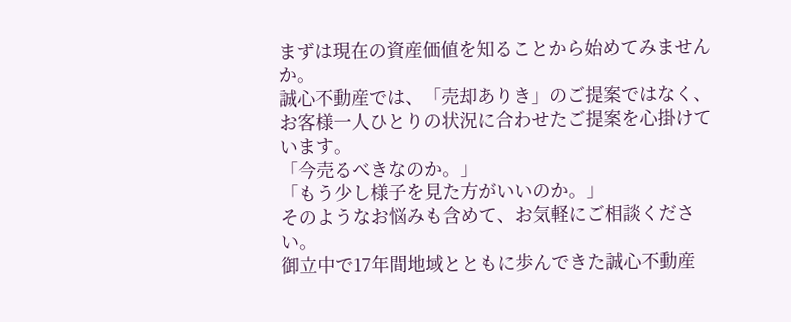まずは現在の資産価値を知ることから始めてみませんか。
誠心不動産では、「売却ありき」のご提案ではなく、お客様一人ひとりの状況に合わせたご提案を心掛けています。
「今売るべきなのか。」
「もう少し様子を見た方がいいのか。」
そのようなお悩みも含めて、お気軽にご相談ください。
御立中で17年間地域とともに歩んできた誠心不動産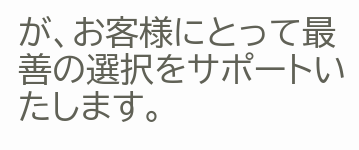が、お客様にとって最善の選択をサポートいたします。